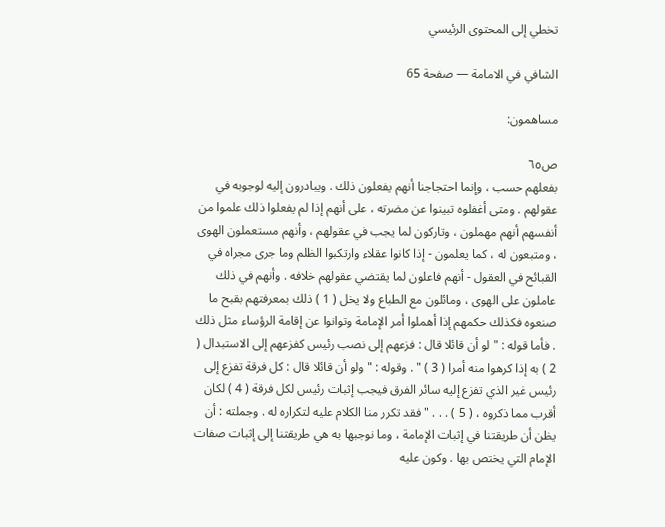تخطي إلى المحتوى الرئيسي

الشافي في الامامة — صفحة 65

مساهمون:

ص٦٥
بفعلهم حسب ، وإنما احتجاجنا أنهم يفعلون ذلك . ويبادرون إليه لوجوبه في عقولهم . ومتى أغفلوه تبينوا عن مضرته ، على أنهم إذا لم يفعلوا ذلك علموا من أنفسهم أنهم مهملون ، وتاركون لما يجب في عقولهم ، وأنهم مستعملون الهوى ، ومتبعون له ، كما يعلمون - إذا كانوا عقلاء وارتكبوا الظلم وما جرى مجراه في القبائح في العقول - أنهم فاعلون لما يقتضي عقولهم خلافه . وأنهم في ذلك عاملون على الهوى ، ومائلون مع الطباع ولا يخل ( 1 ) ذلك بمعرفتهم بقبح ما صنعوه فكذلك حكمهم إذا أهملوا أمر الإمامة وتوانوا عن إقامة الرؤساء مثل ذلك . فأما قوله : " لو أن قائلا قال : فزعهم إلى نصب رئيس كفزعهم إلى الاستبدال ( 2 ) به إذا كرهوا منه أمرا ( 3 ) " . وقوله : " ولو أن قائلا قال : كل فرقة تفزع إلى رئيس غير الذي تفزع إليه سائر الفرق فيجب إثبات رئيس لكل فرقة ( 4 ) لكان أقرب مما ذكروه ، ( 5 ) . . . " فقد تكرر منا الكلام عليه لتكراره له . وجملته : أن يظن أن طريقتنا في إثبات الإمامة ، وما نوجبها به هي طريقتنا إلى إثبات صفات الإمام التي يختص بها . وكون عليه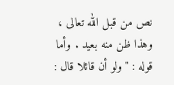نص من قبل الله تعالى ، وهذا ظن منه بعيد . وأما قوله : " ولو أن قائلا قال :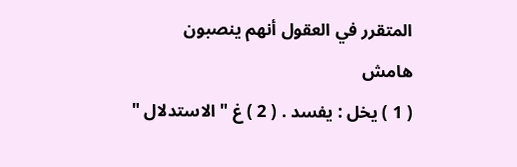المتقرر في العقول أنهم ينصبون
هامش
( 1 ) يخل : يفسد . ( 2 ) غ " الاستدلال "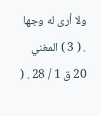ولا أرى له وجها . ( 3 ) المغني 20 ق 1 / 28 . (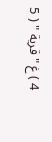4 ) غ " قرية " ( 5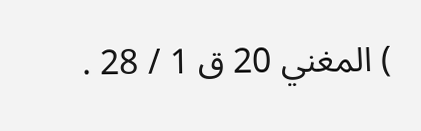) المغني 20 ق 1 / 28 .